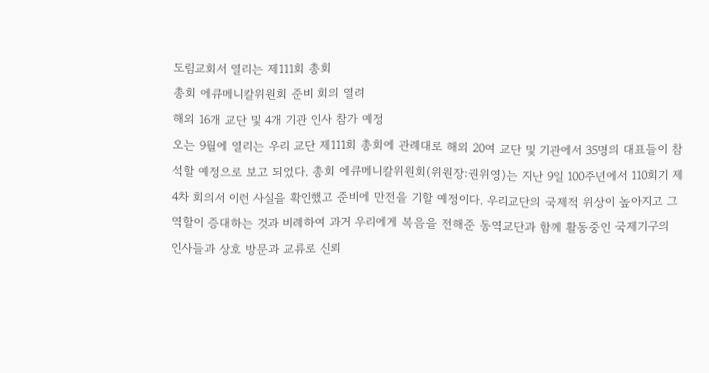도림교회서 열리는 제111회 총회
총회 에큐메니칼위원회 준비 회의 열려
해외 16개 교단 및 4개 기관 인사 참가 예정
오는 9월에 열리는 우리 교단 제111회 총회에 관례대로 해외 20여 교단 및 기관에서 35명의 대표들이 참석할 예정으로 보고 되었다. 총회 에큐메니칼위원회(위원장:권위영)는 지난 9일 100주년에서 110회기 제4차 회의서 이런 사실을 확인했고 준비에 만전을 기할 예정이다. 우리교단의 국제적 위상이 높아지고 그 역할이 증대하는 것과 비례하여 과거 우리에게 복음을 전해준 동역교단과 함께 활동중인 국제기구의 인사들과 상호 방문과 교류로 신뢰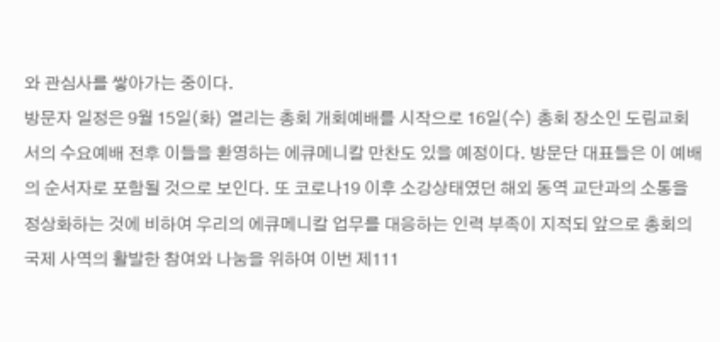와 관심사를 쌓아가는 중이다.
방문자 일정은 9월 15일(화) 열리는 총회 개회예배를 시작으로 16일(수) 총회 장소인 도림교회서의 수요예배 전후 이들을 환영하는 에큐메니칼 만찬도 있을 예정이다. 방문단 대표들은 이 예배의 순서자로 포함될 것으로 보인다. 또 코로나19 이후 소강상태였던 해외 동역 교단과의 소통을 정상화하는 것에 비하여 우리의 에큐메니칼 업무를 대응하는 인력 부족이 지적되 앞으로 총회의 국제 사역의 활발한 참여와 나눔을 위하여 이번 제111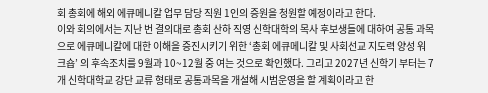회 총회에 해외 에큐메니칼 업무 담당 직원 1인의 증원을 청원할 예정이라고 한다.
이와 회의에서는 지난 번 결의대로 총회 산하 직영 신학대학의 목사 후보생들에 대하여 공통 과목으로 에큐메니칼에 대한 이해을 증진시키기 위한 ‘총회 에큐메니칼 및 사회선교 지도력 양성 워크숍’ 의 후속조치를 9월과 10~12월 중 여는 것으로 확인했다. 그리고 2027년 신학기 부터는 7개 신학대학교 강단 교류 형태로 공통과목을 개설해 시범운영을 할 계획이라고 한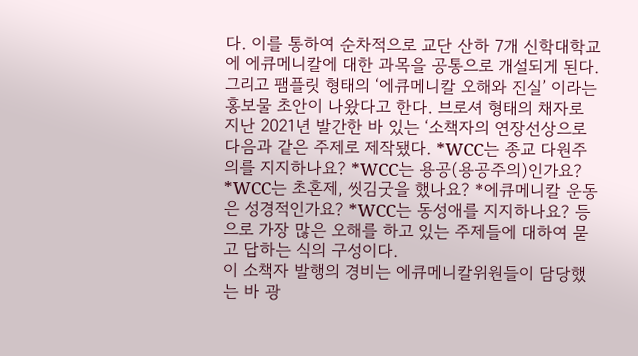다. 이를 통하여 순차적으로 교단 산하 7개 신학대학교에 에큐메니칼에 대한 과목을 공통으로 개설되게 된다.
그리고 팸플릿 형태의 ‘에큐메니칼 오해와 진실’ 이라는 홍보물 초안이 나왔다고 한다. 브로셔 형태의 채자로 지난 2021년 발간한 바 있는 ‘소책자의 연장선상으로 다음과 같은 주제로 제작됐다. *WCC는 종교 다원주의를 지지하나요? *WCC는 용공(용공주의)인가요? *WCC는 초혼제, 씻김굿을 했나요? *에큐메니칼 운동은 성경적인가요? *WCC는 동성애를 지지하나요? 등으로 가장 많은 오해를 하고 있는 주제들에 대하여 묻고 답하는 식의 구성이다.
이 소책자 발행의 경비는 에큐메니칼위원들이 담당했는 바 광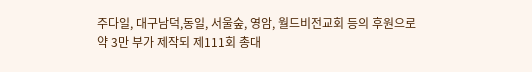주다일, 대구남덕,동일, 서울숲, 영암, 월드비전교회 등의 후원으로 약 3만 부가 제작되 제111회 총대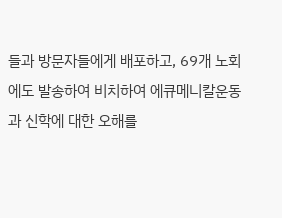들과 방문자들에게 배포하고, 69개 노회에도 발송하여 비치하여 에큐메니칼운동과 신학에 대한 오해를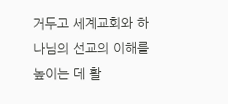거두고 세계교회와 하나님의 선교의 이해를 높이는 데 활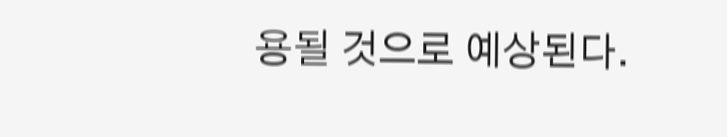용될 것으로 예상된다.